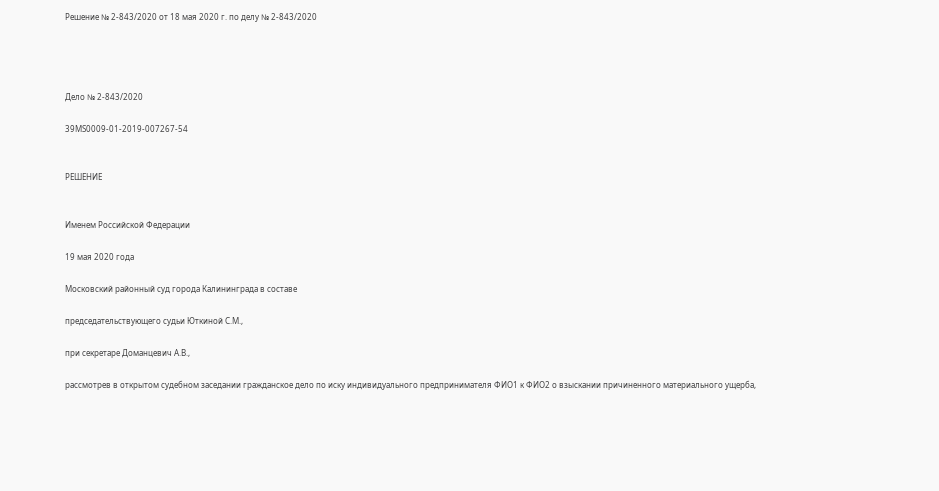Решение № 2-843/2020 от 18 мая 2020 г. по делу № 2-843/2020




Дело № 2-843/2020

39MS0009-01-2019-007267-54


РЕШЕНИЕ


Именем Российской Федерации

19 мая 2020 года

Московский районный суд города Калининграда в составе

председательствующего судьи Юткиной С.М.,

при секретаре Доманцевич А.В.,

рассмотрев в открытом судебном заседании гражданское дело по иску индивидуального предпринимателя ФИО1 к ФИО2 о взыскании причиненного материального ущерба,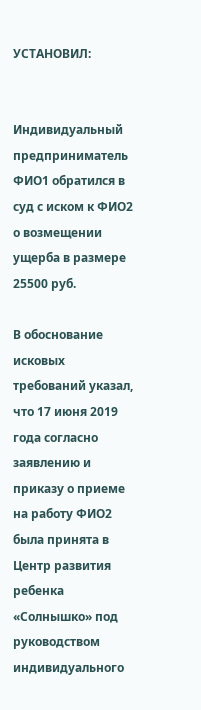УСТАНОВИЛ:


Индивидуальный предприниматель ФИО1 обратился в суд с иском к ФИО2 о возмещении ущерба в размере 25500 руб.

В обоснование исковых требований указал, что 17 июня 2019 года согласно заявлению и приказу о приеме на работу ФИО2 была принята в Центр развития ребенка «Солнышко» под руководством индивидуального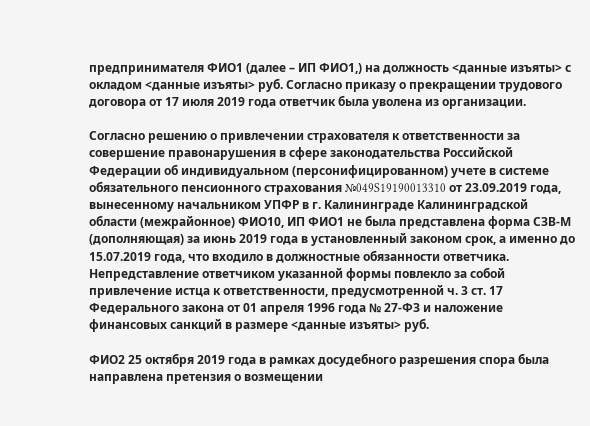предпринимателя ФИО1 (далее – ИП ФИО1,) на должность <данные изъяты> с окладом <данные изъяты> руб. Согласно приказу о прекращении трудового договора от 17 июля 2019 года ответчик была уволена из организации.

Согласно решению о привлечении страхователя к ответственности за совершение правонарушения в сфере законодательства Российской Федерации об индивидуальном (персонифицированном) учете в системе обязательного пенсионного страхования №049S19190013310 от 23.09.2019 года, вынесенному начальником УПФР в г. Калининграде Калининградской области (межрайонное) ФИО10, ИП ФИО1 не была представлена форма СЗВ-М (дополняющая) за июнь 2019 года в установленный законом срок, а именно до 15.07.2019 года, что входило в должностные обязанности ответчика. Непредставление ответчиком указанной формы повлекло за собой привлечение истца к ответственности, предусмотренной ч. 3 ст. 17 Федерального закона от 01 апреля 1996 года № 27-ФЗ и наложение финансовых санкций в размере <данные изъяты> руб.

ФИО2 25 октября 2019 года в рамках досудебного разрешения спора была направлена претензия о возмещении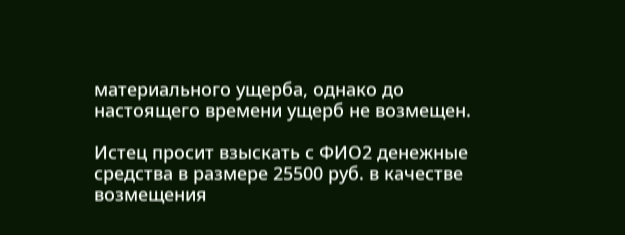материального ущерба, однако до настоящего времени ущерб не возмещен.

Истец просит взыскать с ФИО2 денежные средства в размере 25500 руб. в качестве возмещения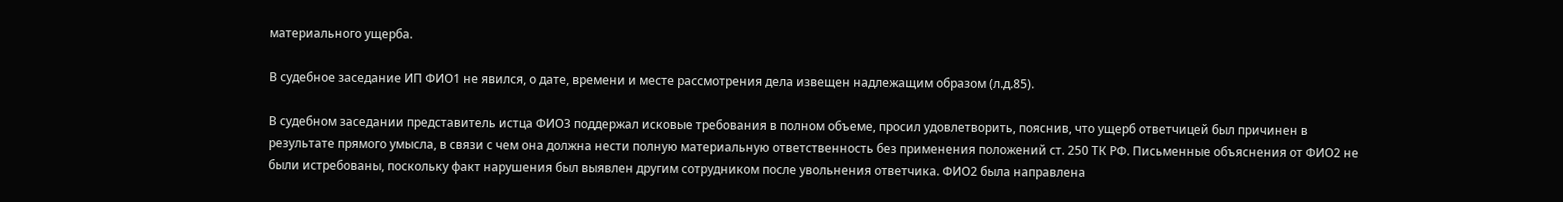материального ущерба.

В судебное заседание ИП ФИО1 не явился, о дате, времени и месте рассмотрения дела извещен надлежащим образом (л.д.85).

В судебном заседании представитель истца ФИО3 поддержал исковые требования в полном объеме, просил удовлетворить, пояснив, что ущерб ответчицей был причинен в результате прямого умысла, в связи с чем она должна нести полную материальную ответственность без применения положений ст. 250 ТК РФ. Письменные объяснения от ФИО2 не были истребованы, поскольку факт нарушения был выявлен другим сотрудником после увольнения ответчика. ФИО2 была направлена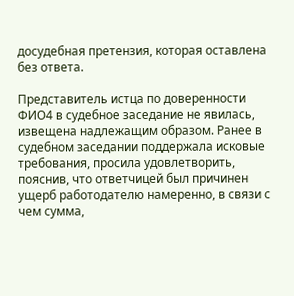досудебная претензия, которая оставлена без ответа.

Представитель истца по доверенности ФИО4 в судебное заседание не явилась, извещена надлежащим образом. Ранее в судебном заседании поддержала исковые требования, просила удовлетворить, пояснив, что ответчицей был причинен ущерб работодателю намеренно, в связи с чем сумма,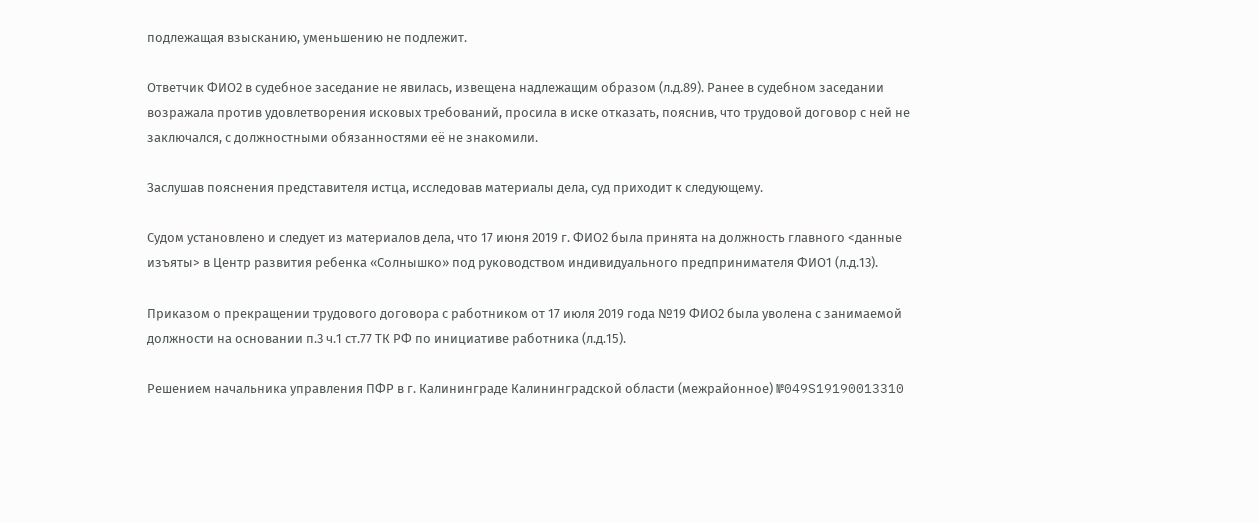подлежащая взысканию, уменьшению не подлежит.

Ответчик ФИО2 в судебное заседание не явилась, извещена надлежащим образом (л.д.89). Ранее в судебном заседании возражала против удовлетворения исковых требований, просила в иске отказать, пояснив, что трудовой договор с ней не заключался, с должностными обязанностями её не знакомили.

Заслушав пояснения представителя истца, исследовав материалы дела, суд приходит к следующему.

Судом установлено и следует из материалов дела, что 17 июня 2019 г. ФИО2 была принята на должность главного <данные изъяты> в Центр развития ребенка «Солнышко» под руководством индивидуального предпринимателя ФИО1 (л.д.13).

Приказом о прекращении трудового договора с работником от 17 июля 2019 года №19 ФИО2 была уволена с занимаемой должности на основании п.3 ч.1 ст.77 ТК РФ по инициативе работника (л.д.15).

Решением начальника управления ПФР в г. Калининграде Калининградской области (межрайонное) №049S19190013310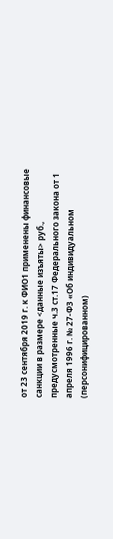от 23 сентября 2019 г. к ФИО1 применены финансовые санкции в размере <данные изъяты> руб., предусмотренные ч.3 ст.17 Федерального закона от 1 апреля 1996 г. № 27-ФЗ «Об индивидуальном (персонифицированном)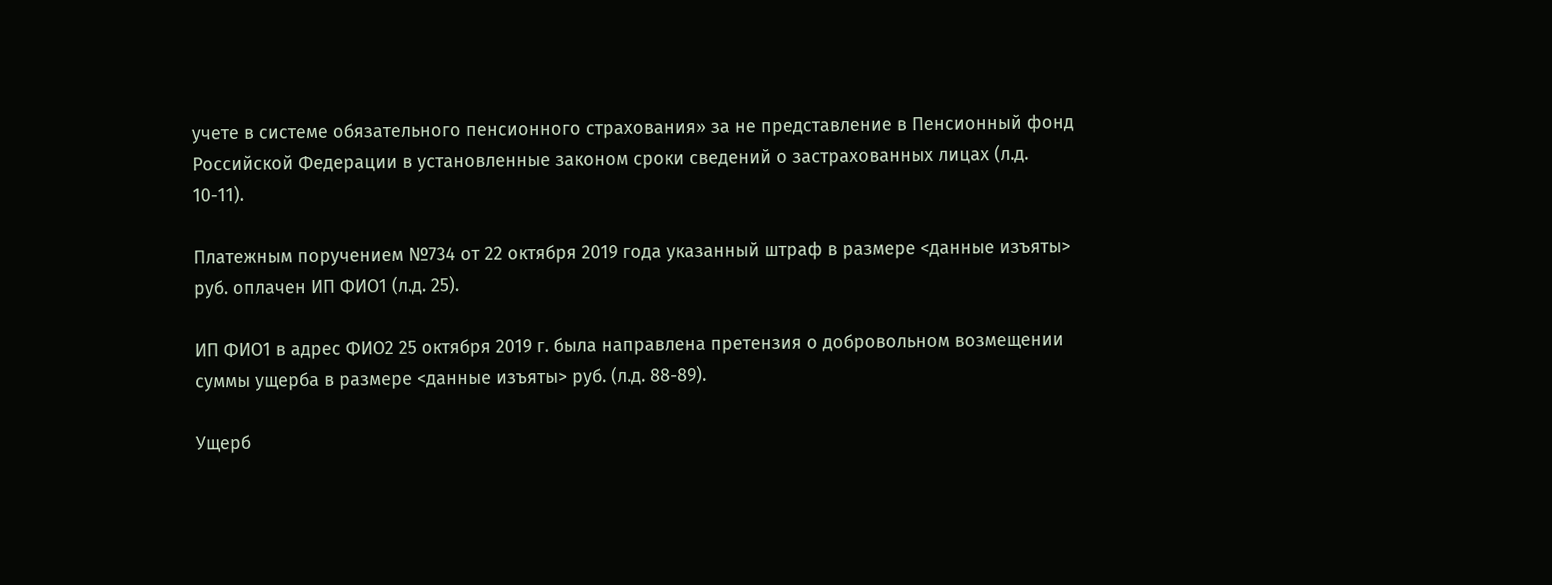учете в системе обязательного пенсионного страхования» за не представление в Пенсионный фонд Российской Федерации в установленные законом сроки сведений о застрахованных лицах (л.д. 10-11).

Платежным поручением №734 от 22 октября 2019 года указанный штраф в размере <данные изъяты> руб. оплачен ИП ФИО1 (л.д. 25).

ИП ФИО1 в адрес ФИО2 25 октября 2019 г. была направлена претензия о добровольном возмещении суммы ущерба в размере <данные изъяты> руб. (л.д. 88-89).

Ущерб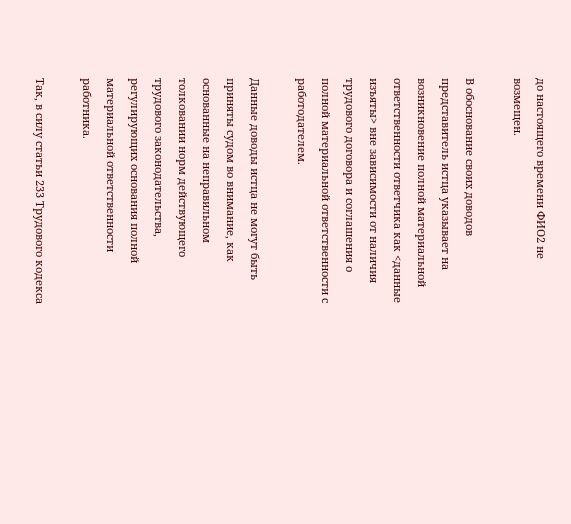до настоящего времени ФИО2 не возмещен.

В обоснование своих доводов представитель истца указывает на возникновение полной материальной ответственности ответчика как <данные изъяты> вне зависимости от наличия трудового договора и соглашения о полной материальной ответственности с работодателем.

Данные доводы истца не могут быть приняты судом во внимание, как основанные на неправильном толковании норм действующего трудового законодательства, регулирующих основания полной материальной ответственности работника.

Так, в силу статьи 233 Трудового кодекса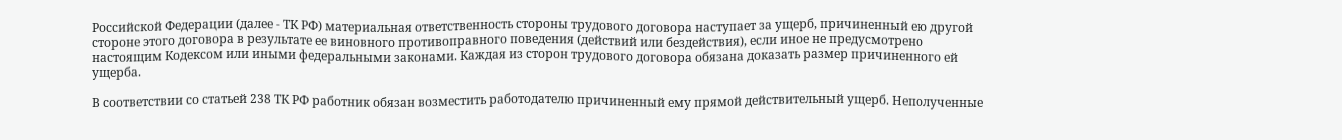Российской Федерации (далее - ТК РФ) материальная ответственность стороны трудового договора наступает за ущерб, причиненный ею другой стороне этого договора в результате ее виновного противоправного поведения (действий или бездействия), если иное не предусмотрено настоящим Кодексом или иными федеральными законами. Каждая из сторон трудового договора обязана доказать размер причиненного ей ущерба.

В соответствии со статьей 238 ТК РФ работник обязан возместить работодателю причиненный ему прямой действительный ущерб. Неполученные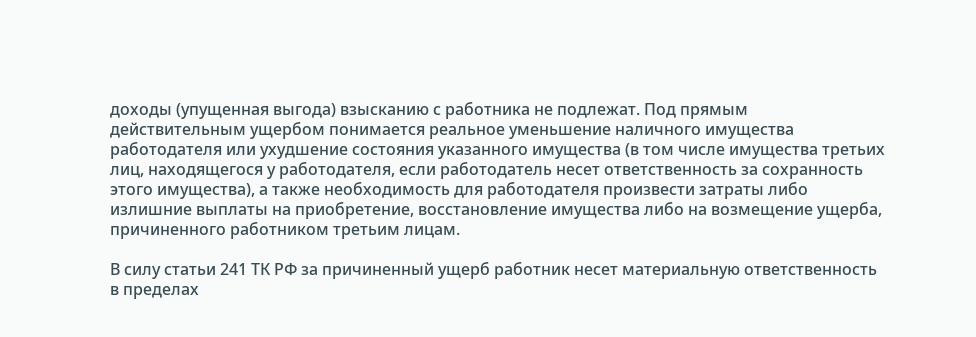доходы (упущенная выгода) взысканию с работника не подлежат. Под прямым действительным ущербом понимается реальное уменьшение наличного имущества работодателя или ухудшение состояния указанного имущества (в том числе имущества третьих лиц, находящегося у работодателя, если работодатель несет ответственность за сохранность этого имущества), а также необходимость для работодателя произвести затраты либо излишние выплаты на приобретение, восстановление имущества либо на возмещение ущерба, причиненного работником третьим лицам.

В силу статьи 241 ТК РФ за причиненный ущерб работник несет материальную ответственность в пределах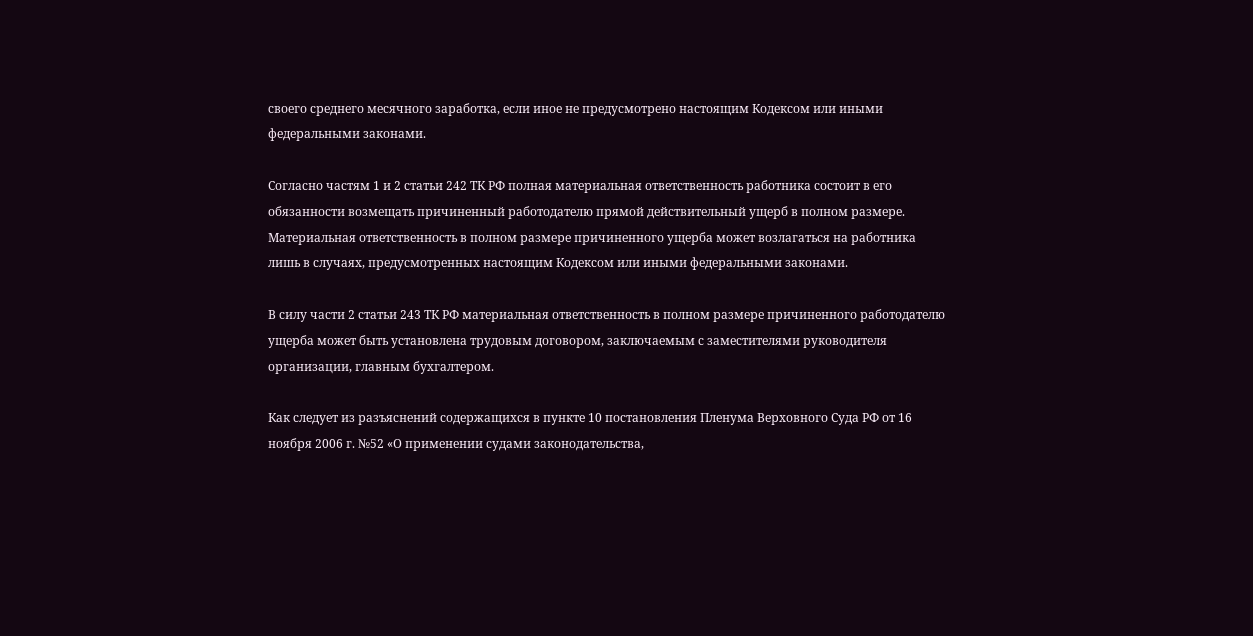своего среднего месячного заработка, если иное не предусмотрено настоящим Кодексом или иными федеральными законами.

Согласно частям 1 и 2 статьи 242 ТК РФ полная материальная ответственность работника состоит в его обязанности возмещать причиненный работодателю прямой действительный ущерб в полном размере. Материальная ответственность в полном размере причиненного ущерба может возлагаться на работника лишь в случаях, предусмотренных настоящим Кодексом или иными федеральными законами.

В силу части 2 статьи 243 ТК РФ материальная ответственность в полном размере причиненного работодателю ущерба может быть установлена трудовым договором, заключаемым с заместителями руководителя организации, главным бухгалтером.

Как следует из разъяснений содержащихся в пункте 10 постановления Пленума Верховного Суда РФ от 16 ноября 2006 г. №52 «О применении судами законодательства,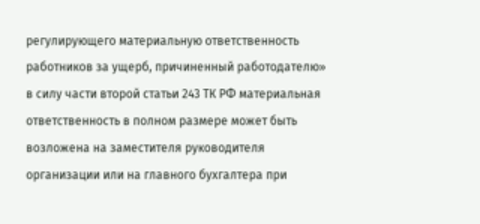регулирующего материальную ответственность работников за ущерб, причиненный работодателю» в силу части второй статьи 243 ТК РФ материальная ответственность в полном размере может быть возложена на заместителя руководителя организации или на главного бухгалтера при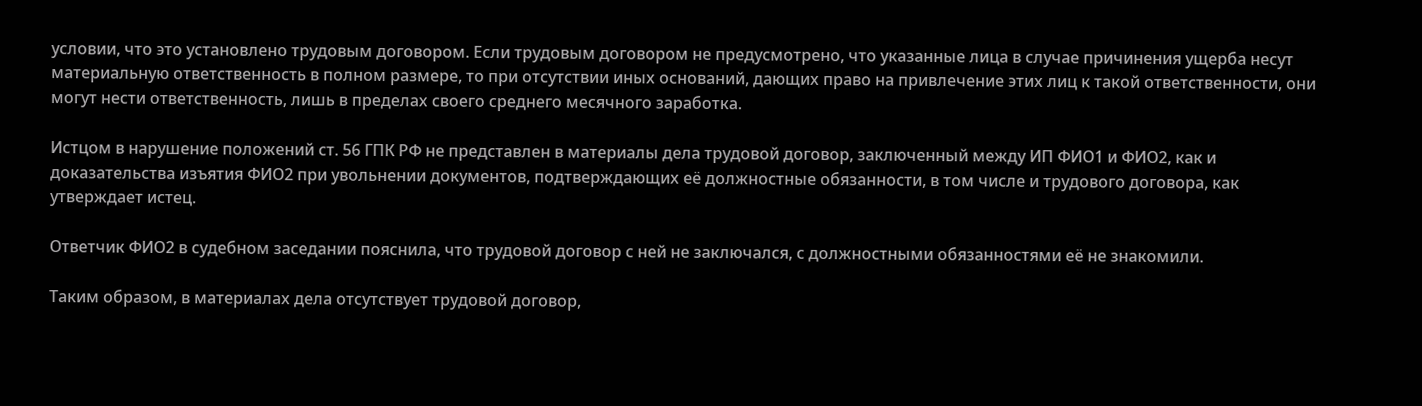условии, что это установлено трудовым договором. Если трудовым договором не предусмотрено, что указанные лица в случае причинения ущерба несут материальную ответственность в полном размере, то при отсутствии иных оснований, дающих право на привлечение этих лиц к такой ответственности, они могут нести ответственность, лишь в пределах своего среднего месячного заработка.

Истцом в нарушение положений ст. 56 ГПК РФ не представлен в материалы дела трудовой договор, заключенный между ИП ФИО1 и ФИО2, как и доказательства изъятия ФИО2 при увольнении документов, подтверждающих её должностные обязанности, в том числе и трудового договора, как утверждает истец.

Ответчик ФИО2 в судебном заседании пояснила, что трудовой договор с ней не заключался, с должностными обязанностями её не знакомили.

Таким образом, в материалах дела отсутствует трудовой договор,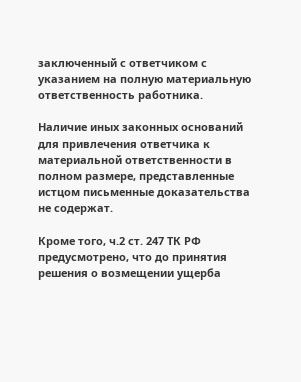заключенный с ответчиком с указанием на полную материальную ответственность работника.

Наличие иных законных оснований для привлечения ответчика к материальной ответственности в полном размере, представленные истцом письменные доказательства не содержат.

Кроме того, ч.2 ст. 247 ТК РФ предусмотрено, что до принятия решения о возмещении ущерба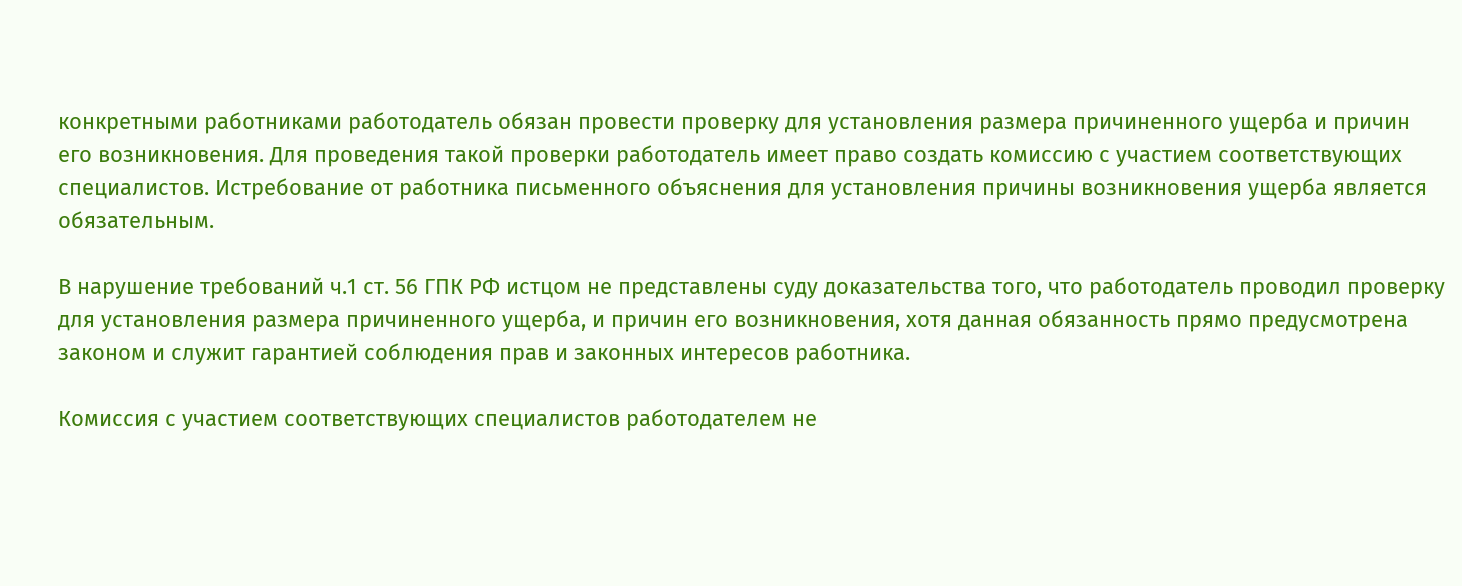конкретными работниками работодатель обязан провести проверку для установления размера причиненного ущерба и причин его возникновения. Для проведения такой проверки работодатель имеет право создать комиссию с участием соответствующих специалистов. Истребование от работника письменного объяснения для установления причины возникновения ущерба является обязательным.

В нарушение требований ч.1 ст. 56 ГПК РФ истцом не представлены суду доказательства того, что работодатель проводил проверку для установления размера причиненного ущерба, и причин его возникновения, хотя данная обязанность прямо предусмотрена законом и служит гарантией соблюдения прав и законных интересов работника.

Комиссия с участием соответствующих специалистов работодателем не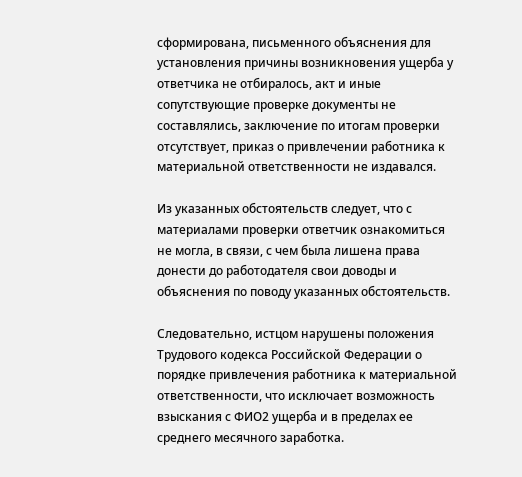сформирована, письменного объяснения для установления причины возникновения ущерба у ответчика не отбиралось, акт и иные сопутствующие проверке документы не составлялись, заключение по итогам проверки отсутствует, приказ о привлечении работника к материальной ответственности не издавался.

Из указанных обстоятельств следует, что с материалами проверки ответчик ознакомиться не могла, в связи, с чем была лишена права донести до работодателя свои доводы и объяснения по поводу указанных обстоятельств.

Следовательно, истцом нарушены положения Трудового кодекса Российской Федерации о порядке привлечения работника к материальной ответственности, что исключает возможность взыскания с ФИО2 ущерба и в пределах ее среднего месячного заработка.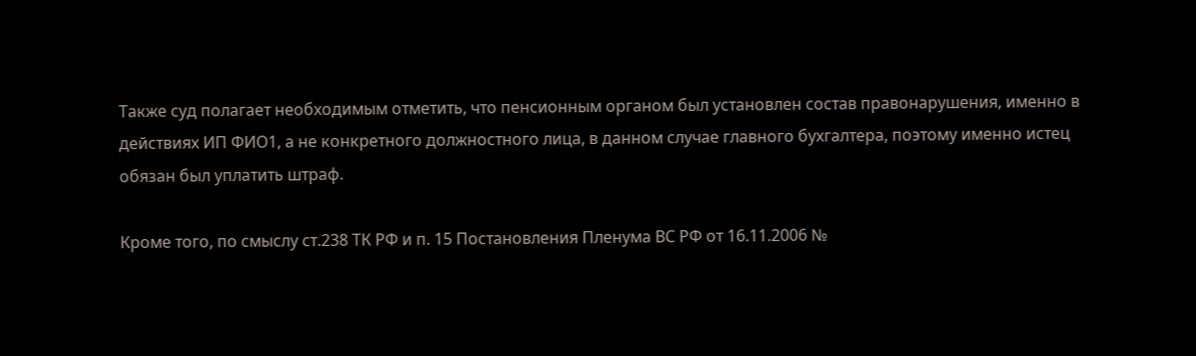Также суд полагает необходимым отметить, что пенсионным органом был установлен состав правонарушения, именно в действиях ИП ФИО1, а не конкретного должностного лица, в данном случае главного бухгалтера, поэтому именно истец обязан был уплатить штраф.

Кроме того, по смыслу ст.238 ТК РФ и п. 15 Постановления Пленума ВС РФ от 16.11.2006 №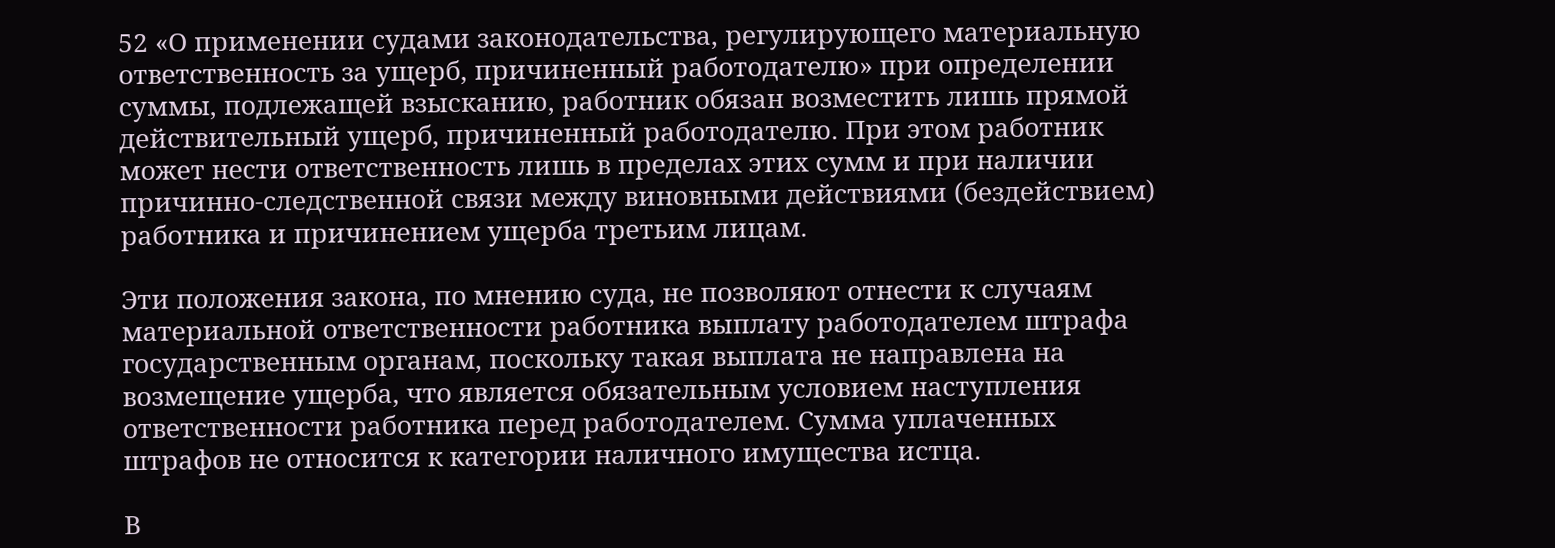52 «О применении судами законодательства, регулирующего материальную ответственность за ущерб, причиненный работодателю» при определении суммы, подлежащей взысканию, работник обязан возместить лишь прямой действительный ущерб, причиненный работодателю. При этом работник может нести ответственность лишь в пределах этих сумм и при наличии причинно-следственной связи между виновными действиями (бездействием) работника и причинением ущерба третьим лицам.

Эти положения закона, по мнению суда, не позволяют отнести к случаям материальной ответственности работника выплату работодателем штрафа государственным органам, поскольку такая выплата не направлена на возмещение ущерба, что является обязательным условием наступления ответственности работника перед работодателем. Сумма уплаченных штрафов не относится к категории наличного имущества истца.

В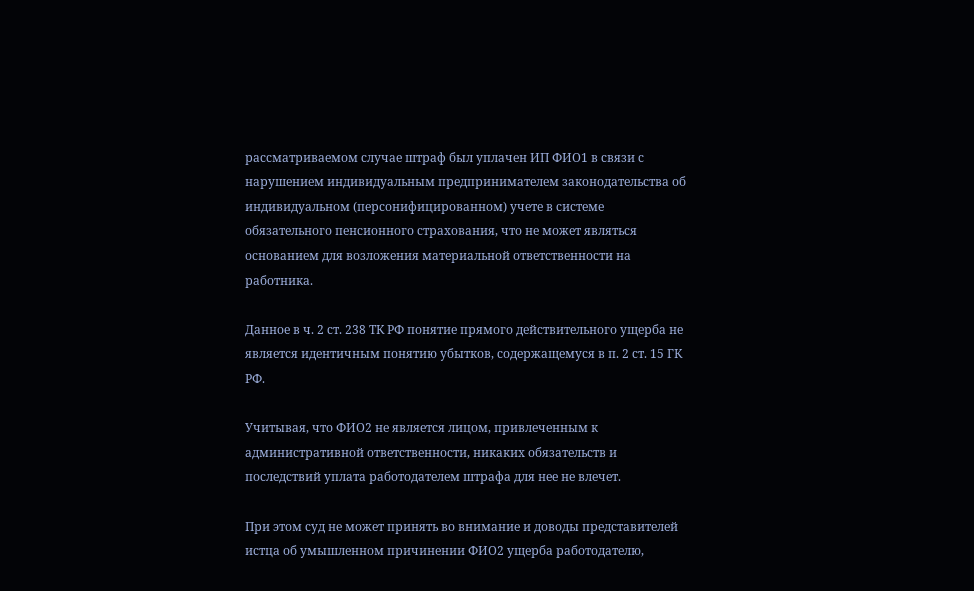рассматриваемом случае штраф был уплачен ИП ФИО1 в связи с нарушением индивидуальным предпринимателем законодательства об индивидуальном (персонифицированном) учете в системе обязательного пенсионного страхования, что не может являться основанием для возложения материальной ответственности на работника.

Данное в ч. 2 ст. 238 ТК РФ понятие прямого действительного ущерба не является идентичным понятию убытков, содержащемуся в п. 2 ст. 15 ГК РФ.

Учитывая, что ФИО2 не является лицом, привлеченным к административной ответственности, никаких обязательств и последствий уплата работодателем штрафа для нее не влечет.

При этом суд не может принять во внимание и доводы представителей истца об умышленном причинении ФИО2 ущерба работодателю,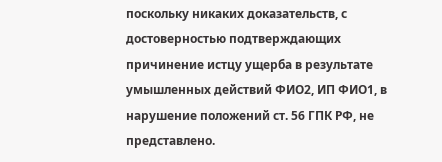поскольку никаких доказательств, с достоверностью подтверждающих причинение истцу ущерба в результате умышленных действий ФИО2, ИП ФИО1, в нарушение положений ст. 56 ГПК РФ, не представлено.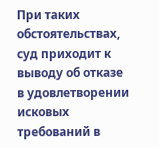При таких обстоятельствах, суд приходит к выводу об отказе в удовлетворении исковых требований в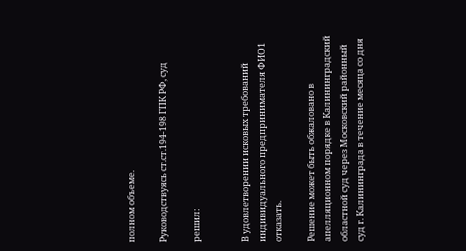полном объеме.

Руководствуясь ст.ст.194-198 ГПК РФ, суд

решил:


В удовлетворении исковых требований индивидуального предпринимателя ФИО1 отказать.

Решение может быть обжаловано в апелляционном порядке в Калининградский областной суд через Московский районный суд г. Калининграда в течение месяца со дня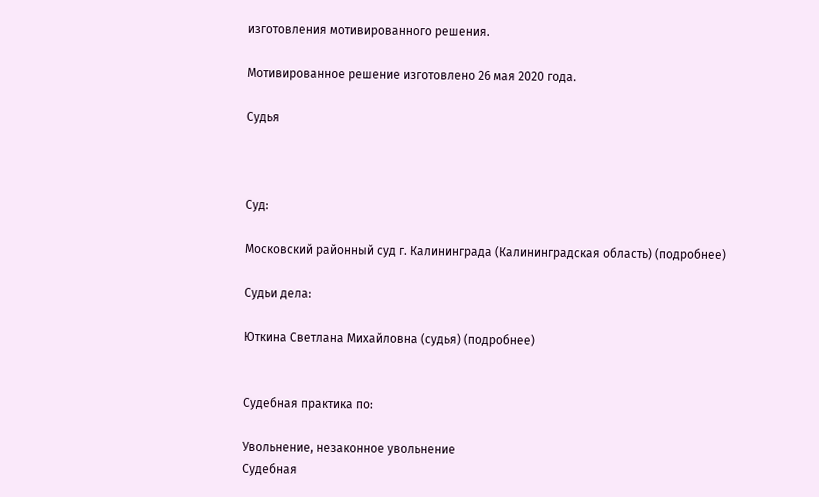изготовления мотивированного решения.

Мотивированное решение изготовлено 26 мая 2020 года.

Судья



Суд:

Московский районный суд г. Калининграда (Калининградская область) (подробнее)

Судьи дела:

Юткина Светлана Михайловна (судья) (подробнее)


Судебная практика по:

Увольнение, незаконное увольнение
Судебная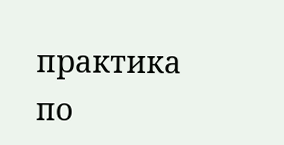практика по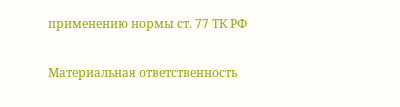применению нормы ст. 77 ТК РФ

Материальная ответственность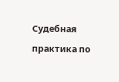Судебная практика по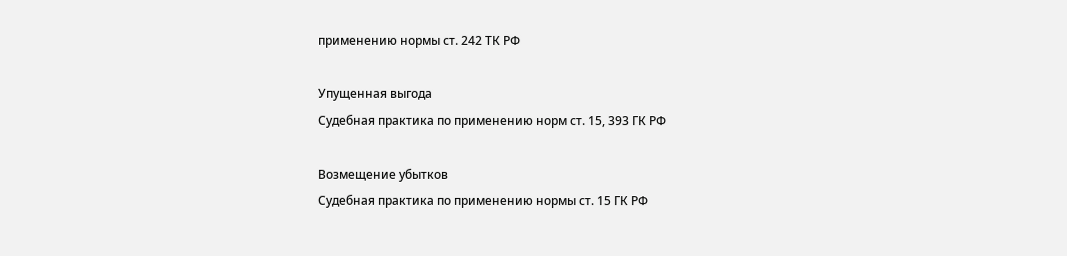применению нормы ст. 242 ТК РФ

Упущенная выгода
Судебная практика по применению норм ст. 15, 393 ГК РФ

Возмещение убытков
Судебная практика по применению нормы ст. 15 ГК РФ